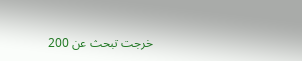خرجت تبحث عن 200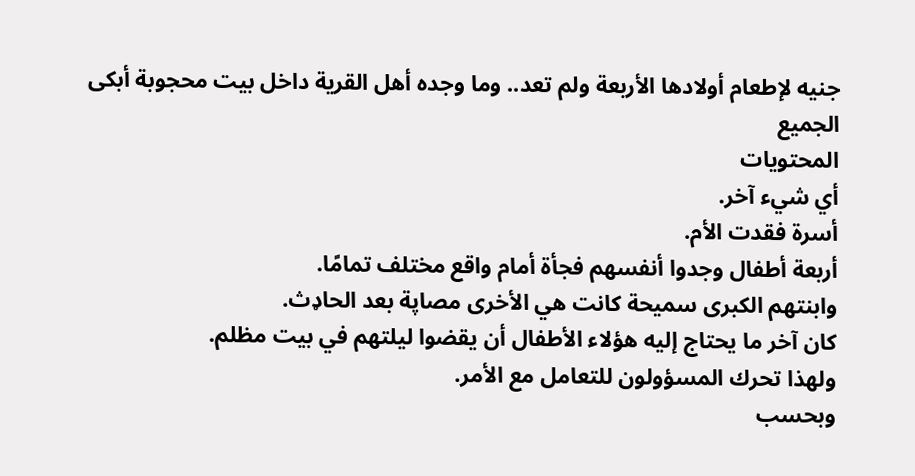جنيه لإطعام أولادها الأربعة ولم تعد.. وما وجده أهل القرية داخل بيت محجوبة أبكى الجميع
المحتويات
أي شيء آخر.
أسرة فقدت الأم.
أربعة أطفال وجدوا أنفسهم فجأة أمام واقع مختلف تمامًا.
وابنتهم الكبرى سميحة كانت هي الأخرى مصاپة بعد الحاډث.
كان آخر ما يحتاج إليه هؤلاء الأطفال أن يقضوا ليلتهم في بيت مظلم.
ولهذا تحرك المسؤولون للتعامل مع الأمر.
وبحسب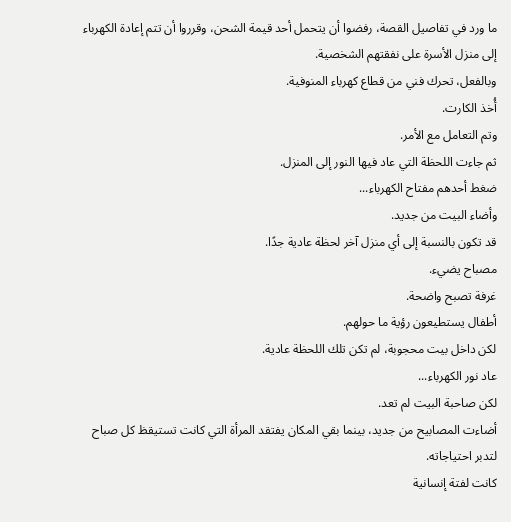ما ورد في تفاصيل القصة، رفضوا أن يتحمل أحد قيمة الشحن، وقرروا أن تتم إعادة الكهرباء إلى منزل الأسرة على نفقتهم الشخصية.
وبالفعل، تحرك فني من قطاع كهرباء المنوفية.
أُخذ الكارت.
وتم التعامل مع الأمر.
ثم جاءت اللحظة التي عاد فيها النور إلى المنزل.
ضغط أحدهم مفتاح الكهرباء...
وأضاء البيت من جديد.
قد تكون بالنسبة إلى أي منزل آخر لحظة عادية جدًا.
مصباح يضيء.
غرفة تصبح واضحة.
أطفال يستطيعون رؤية ما حولهم.
لكن داخل بيت محجوبة، لم تكن تلك اللحظة عادية.
عاد نور الكهرباء...
لكن صاحبة البيت لم تعد.
أضاءت المصابيح من جديد، بينما بقي المكان يفتقد المرأة التي كانت تستيقظ كل صباح لتدبر احتياجاته.
كانت لفتة إنسانية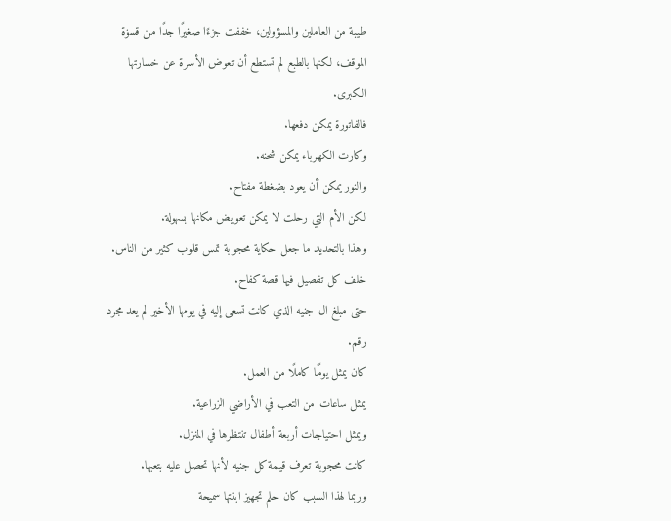طيبة من العاملين والمسؤولين، خففت جزءًا صغيرًا جدًا من قسۏة الموقف، لكنها بالطبع لم تستطع أن تعوض الأسرة عن خسارتها الكبرى.
فالفاتورة يمكن دفعها.
وكارت الكهرباء يمكن شحنه.
والنور يمكن أن يعود بضغطة مفتاح.
لكن الأم التي رحلت لا يمكن تعويض مكانها بسهولة.
وهذا بالتحديد ما جعل حكاية محجوبة تمس قلوب كثير من الناس.
خلف كل تفصيل فيها قصة كفاح.
حتى مبلغ ال جنيه الذي كانت تسعى إليه في يومها الأخير لم يعد مجرد رقم.
كان يمثل يومًا كاملًا من العمل.
يمثل ساعات من التعب في الأراضي الزراعية.
ويمثل احتياجات أربعة أطفال تنتظرها في المنزل.
كانت محجوبة تعرف قيمة كل جنيه لأنها تحصل عليه بتعبها.
وربما لهذا السبب كان حلم تجهيز ابنتها سميحة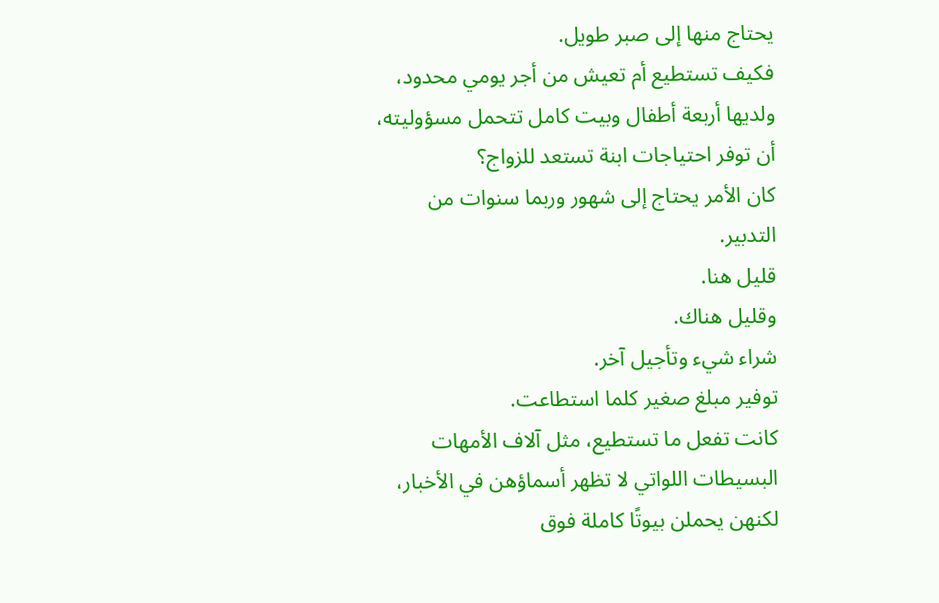يحتاج منها إلى صبر طويل.
فكيف تستطيع أم تعيش من أجر يومي محدود، ولديها أربعة أطفال وبيت كامل تتحمل مسؤوليته، أن توفر احتياجات ابنة تستعد للزواج؟
كان الأمر يحتاج إلى شهور وربما سنوات من التدبير.
قليل هنا.
وقليل هناك.
شراء شيء وتأجيل آخر.
توفير مبلغ صغير كلما استطاعت.
كانت تفعل ما تستطيع، مثل آلاف الأمهات البسيطات اللواتي لا تظهر أسماؤهن في الأخبار، لكنهن يحملن بيوتًا كاملة فوق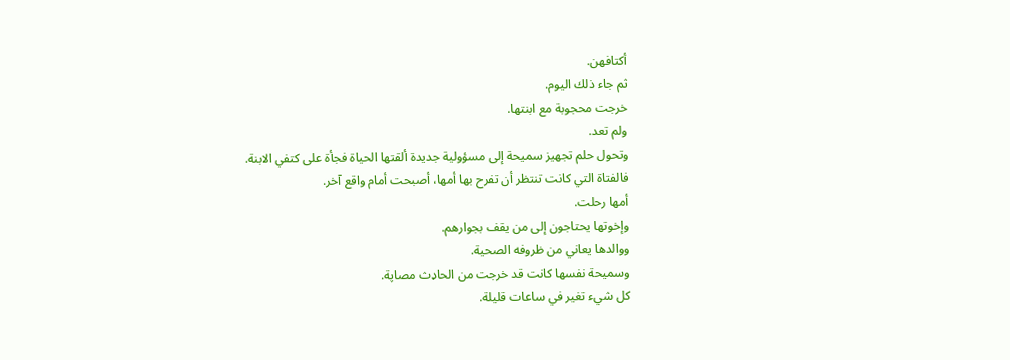أكتافهن.
ثم جاء ذلك اليوم.
خرجت محجوبة مع ابنتها.
ولم تعد.
وتحول حلم تجهيز سميحة إلى مسؤولية جديدة ألقتها الحياة فجأة على كتفي الابنة.
فالفتاة التي كانت تنتظر أن تفرح بها أمها، أصبحت أمام واقع آخر.
أمها رحلت.
وإخوتها يحتاجون إلى من يقف بجوارهم.
ووالدها يعاني من ظروفه الصحية.
وسميحة نفسها كانت قد خرجت من الحاډث مصاپة.
كل شيء تغير في ساعات قليلة.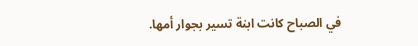في الصباح كانت ابنة تسير بجوار أمها.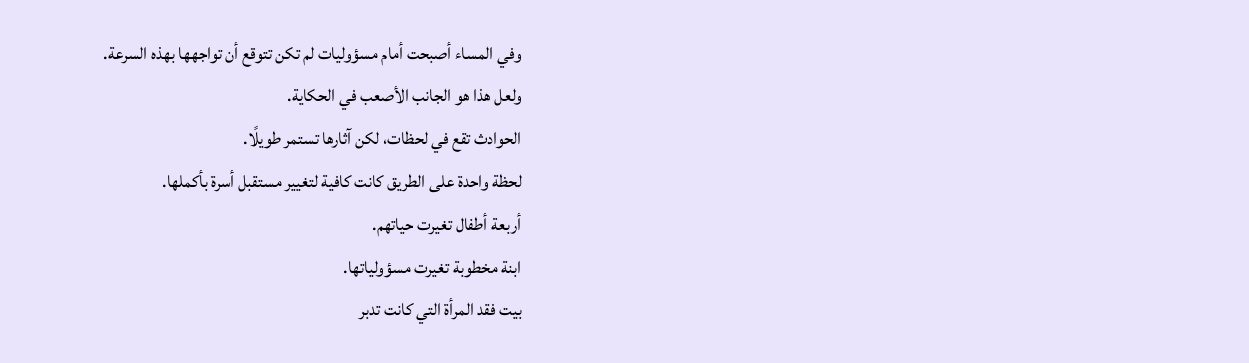وفي المساء أصبحت أمام مسؤوليات لم تكن تتوقع أن تواجهها بهذه السرعة.
ولعل هذا هو الجانب الأصعب في الحكاية.
الحوادث تقع في لحظات، لكن آثارها تستمر طويلًا.
لحظة واحدة على الطريق كانت كافية لتغيير مستقبل أسرة بأكملها.
أربعة أطفال تغيرت حياتهم.
ابنة مخطوبة تغيرت مسؤولياتها.
بيت فقد المرأة التي كانت تدبر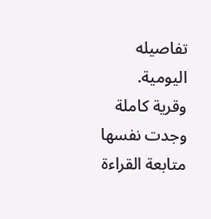تفاصيله اليومية.
وقرية كاملة وجدت نفسها
متابعة القراءة